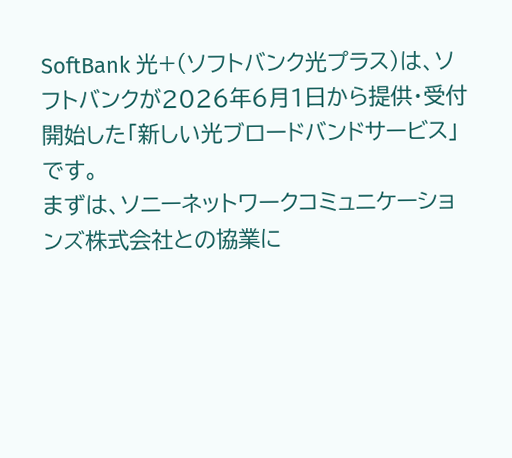SoftBank 光+(ソフトバンク光プラス)は、ソフトバンクが2026年6月1日から提供・受付開始した「新しい光ブロードバンドサービス」です。
まずは、ソニーネットワークコミュニケーションズ株式会社との協業に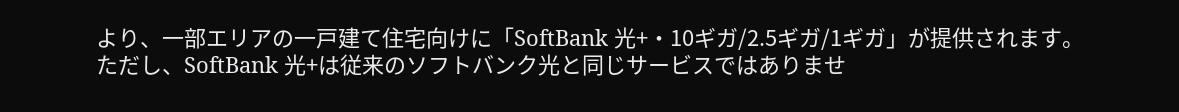より、一部エリアの一戸建て住宅向けに「SoftBank 光+・10ギガ/2.5ギガ/1ギガ」が提供されます。
ただし、SoftBank 光+は従来のソフトバンク光と同じサービスではありませ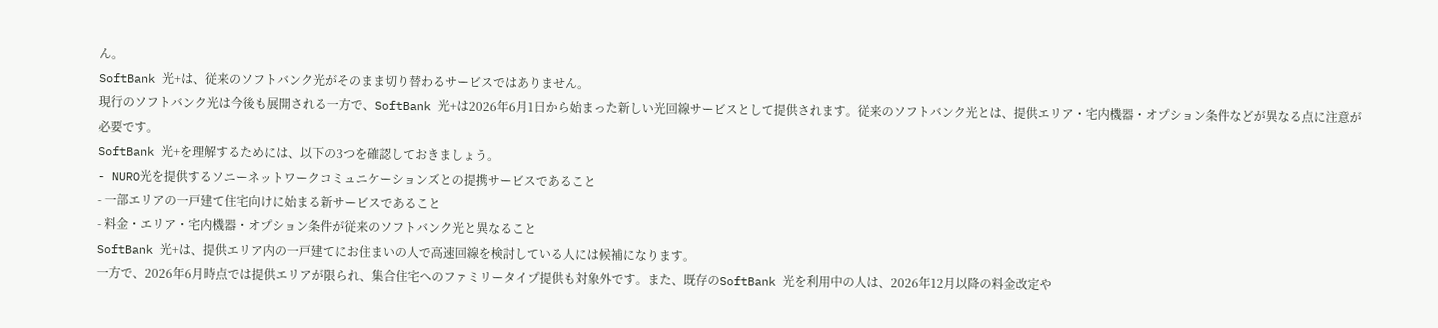ん。
SoftBank 光+は、従来のソフトバンク光がそのまま切り替わるサービスではありません。
現行のソフトバンク光は今後も展開される一方で、SoftBank 光+は2026年6月1日から始まった新しい光回線サービスとして提供されます。従来のソフトバンク光とは、提供エリア・宅内機器・オプション条件などが異なる点に注意が必要です。
SoftBank 光+を理解するためには、以下の3つを確認しておきましょう。
- NURO光を提供するソニーネットワークコミュニケーションズとの提携サービスであること
- 一部エリアの一戸建て住宅向けに始まる新サービスであること
- 料金・エリア・宅内機器・オプション条件が従来のソフトバンク光と異なること
SoftBank 光+は、提供エリア内の一戸建てにお住まいの人で高速回線を検討している人には候補になります。
一方で、2026年6月時点では提供エリアが限られ、集合住宅へのファミリータイプ提供も対象外です。また、既存のSoftBank 光を利用中の人は、2026年12月以降の料金改定や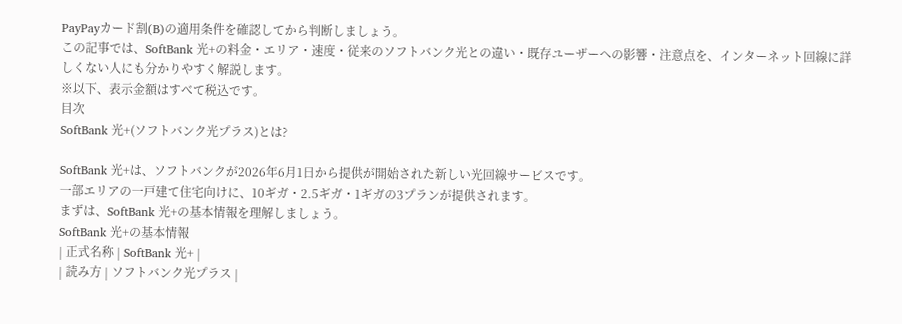PayPayカード割(B)の適用条件を確認してから判断しましょう。
この記事では、SoftBank 光+の料金・エリア・速度・従来のソフトバンク光との違い・既存ユーザーへの影響・注意点を、インターネット回線に詳しくない人にも分かりやすく解説します。
※以下、表示金額はすべて税込です。
目次
SoftBank 光+(ソフトバンク光プラス)とは?

SoftBank 光+は、ソフトバンクが2026年6月1日から提供が開始された新しい光回線サービスです。
一部エリアの一戸建て住宅向けに、10ギガ・2.5ギガ・1ギガの3プランが提供されます。
まずは、SoftBank 光+の基本情報を理解しましょう。
SoftBank 光+の基本情報
| 正式名称 | SoftBank 光+ |
| 読み方 | ソフトバンク光プラス |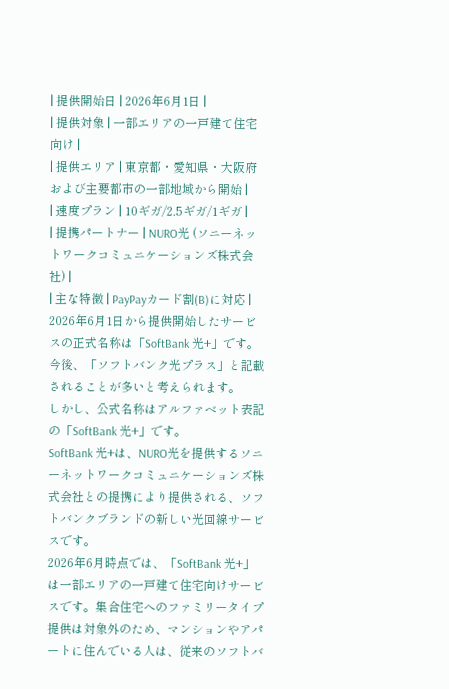| 提供開始日 | 2026年6月1日 |
| 提供対象 | 一部エリアの一戸建て住宅向け |
| 提供エリア | 東京都・愛知県・大阪府 および主要都市の一部地域から開始 |
| 速度プラン | 10ギガ/2.5ギガ/1ギガ |
| 提携パートナー | NURO光 (ソニーネットワークコミュニケーションズ株式会社) |
| 主な特徴 | PayPayカード割(B)に対応 |
2026年6月1日から提供開始したサービスの正式名称は「SoftBank 光+」です。
今後、「ソフトバンク光プラス」と記載されることが多いと考えられます。
しかし、公式名称はアルファベット表記の「SoftBank 光+」です。
SoftBank 光+は、NURO光を提供するソニーネットワークコミュニケーションズ株式会社との提携により提供される、ソフトバンクブランドの新しい光回線サービスです。
2026年6月時点では、「SoftBank 光+」は一部エリアの一戸建て住宅向けサービスです。集合住宅へのファミリータイプ提供は対象外のため、マンションやアパートに住んでいる人は、従来のソフトバ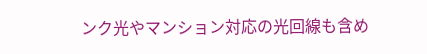ンク光やマンション対応の光回線も含め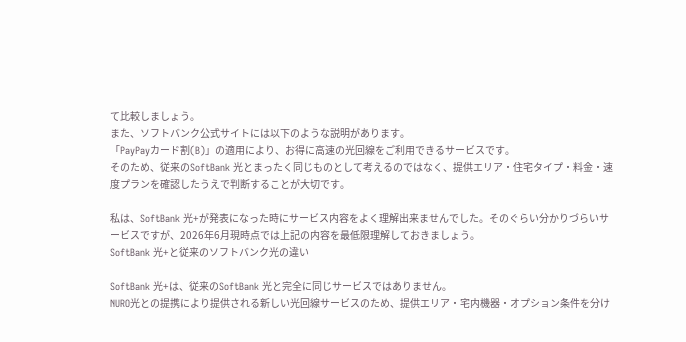て比較しましょう。
また、ソフトバンク公式サイトには以下のような説明があります。
「PayPayカード割(B)」の適用により、お得に高速の光回線をご利用できるサービスです。
そのため、従来のSoftBank 光とまったく同じものとして考えるのではなく、提供エリア・住宅タイプ・料金・速度プランを確認したうえで判断することが大切です。

私は、SoftBank 光+が発表になった時にサービス内容をよく理解出来ませんでした。そのぐらい分かりづらいサービスですが、2026年6月現時点では上記の内容を最低限理解しておきましょう。
SoftBank 光+と従来のソフトバンク光の違い

SoftBank 光+は、従来のSoftBank 光と完全に同じサービスではありません。
NURO光との提携により提供される新しい光回線サービスのため、提供エリア・宅内機器・オプション条件を分け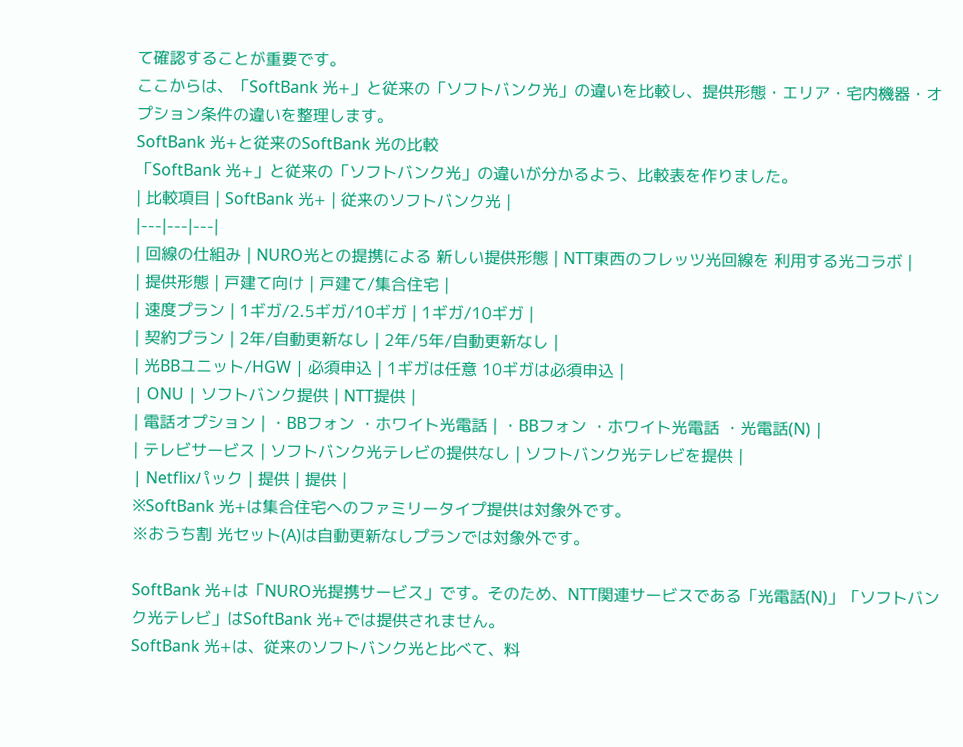て確認することが重要です。
ここからは、「SoftBank 光+」と従来の「ソフトバンク光」の違いを比較し、提供形態・エリア・宅内機器・オプション条件の違いを整理します。
SoftBank 光+と従来のSoftBank 光の比較
「SoftBank 光+」と従来の「ソフトバンク光」の違いが分かるよう、比較表を作りました。
| 比較項目 | SoftBank 光+ | 従来のソフトバンク光 |
|---|---|---|
| 回線の仕組み | NURO光との提携による 新しい提供形態 | NTT東西のフレッツ光回線を 利用する光コラボ |
| 提供形態 | 戸建て向け | 戸建て/集合住宅 |
| 速度プラン | 1ギガ/2.5ギガ/10ギガ | 1ギガ/10ギガ |
| 契約プラン | 2年/自動更新なし | 2年/5年/自動更新なし |
| 光BBユニット/HGW | 必須申込 | 1ギガは任意 10ギガは必須申込 |
| ONU | ソフトバンク提供 | NTT提供 |
| 電話オプション | ・BBフォン ・ホワイト光電話 | ・BBフォン ・ホワイト光電話 ・光電話(N) |
| テレビサービス | ソフトバンク光テレビの提供なし | ソフトバンク光テレビを提供 |
| Netflixパック | 提供 | 提供 |
※SoftBank 光+は集合住宅へのファミリータイプ提供は対象外です。
※おうち割 光セット(A)は自動更新なしプランでは対象外です。

SoftBank 光+は「NURO光提携サービス」です。そのため、NTT関連サービスである「光電話(N)」「ソフトバンク光テレビ」はSoftBank 光+では提供されません。
SoftBank 光+は、従来のソフトバンク光と比べて、料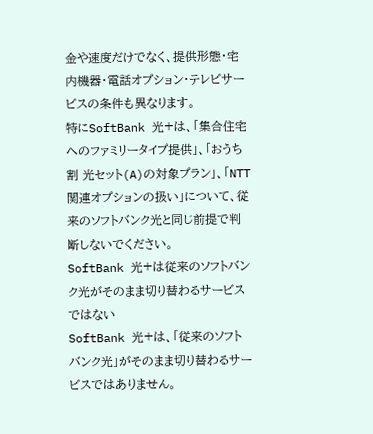金や速度だけでなく、提供形態・宅内機器・電話オプション・テレビサービスの条件も異なります。
特にSoftBank 光+は、「集合住宅へのファミリータイプ提供」、「おうち割 光セット(A)の対象プラン」、「NTT関連オプションの扱い」について、従来のソフトバンク光と同じ前提で判断しないでください。
SoftBank 光+は従来のソフトバンク光がそのまま切り替わるサービスではない
SoftBank 光+は、「従来のソフトバンク光」がそのまま切り替わるサービスではありません。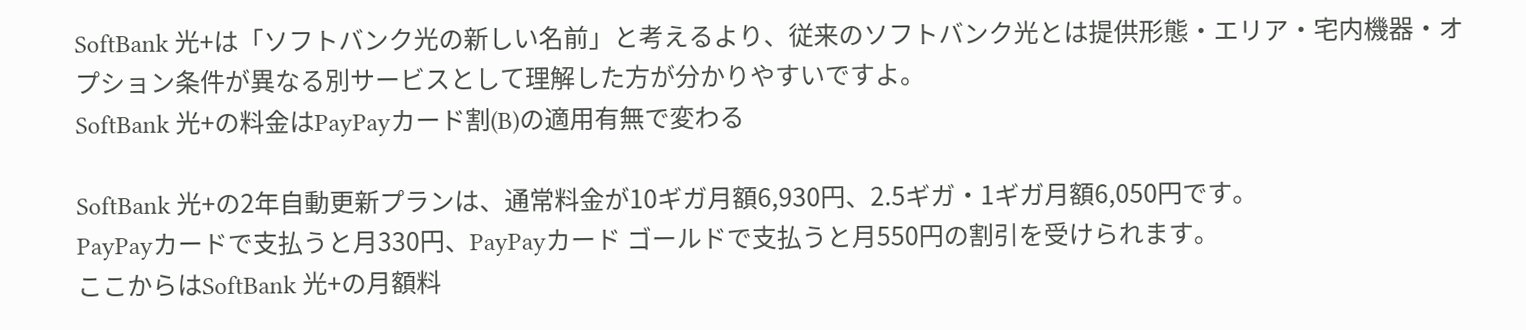SoftBank 光+は「ソフトバンク光の新しい名前」と考えるより、従来のソフトバンク光とは提供形態・エリア・宅内機器・オプション条件が異なる別サービスとして理解した方が分かりやすいですよ。
SoftBank 光+の料金はPayPayカード割(B)の適用有無で変わる

SoftBank 光+の2年自動更新プランは、通常料金が10ギガ月額6,930円、2.5ギガ・1ギガ月額6,050円です。
PayPayカードで支払うと月330円、PayPayカード ゴールドで支払うと月550円の割引を受けられます。
ここからはSoftBank 光+の月額料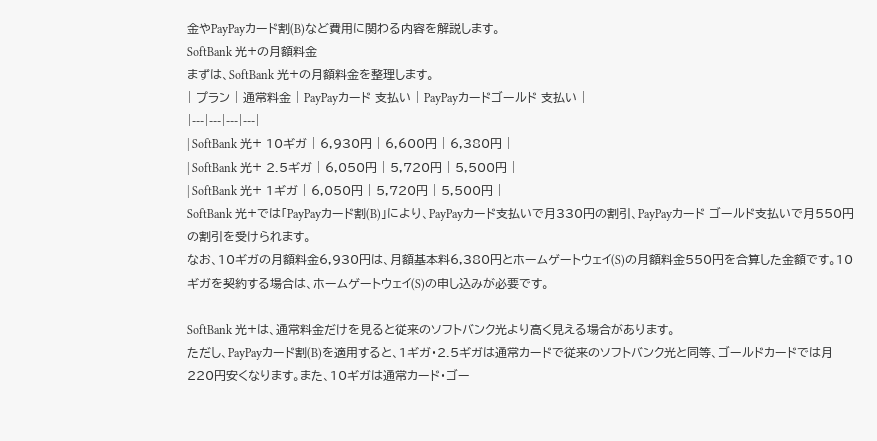金やPayPayカード割(B)など費用に関わる内容を解説します。
SoftBank 光+の月額料金
まずは、SoftBank 光+の月額料金を整理します。
| プラン | 通常料金 | PayPayカード 支払い | PayPayカードゴールド 支払い |
|---|---|---|---|
| SoftBank 光+ 10ギガ | 6,930円 | 6,600円 | 6,380円 |
| SoftBank 光+ 2.5ギガ | 6,050円 | 5,720円 | 5,500円 |
| SoftBank 光+ 1ギガ | 6,050円 | 5,720円 | 5,500円 |
SoftBank 光+では「PayPayカード割(B)」により、PayPayカード支払いで月330円の割引、PayPayカード ゴールド支払いで月550円の割引を受けられます。
なお、10ギガの月額料金6,930円は、月額基本料6,380円とホームゲートウェイ(S)の月額料金550円を合算した金額です。10ギガを契約する場合は、ホームゲートウェイ(S)の申し込みが必要です。

SoftBank 光+は、通常料金だけを見ると従来のソフトバンク光より高く見える場合があります。
ただし、PayPayカード割(B)を適用すると、1ギガ・2.5ギガは通常カードで従来のソフトバンク光と同等、ゴールドカードでは月220円安くなります。また、10ギガは通常カード・ゴー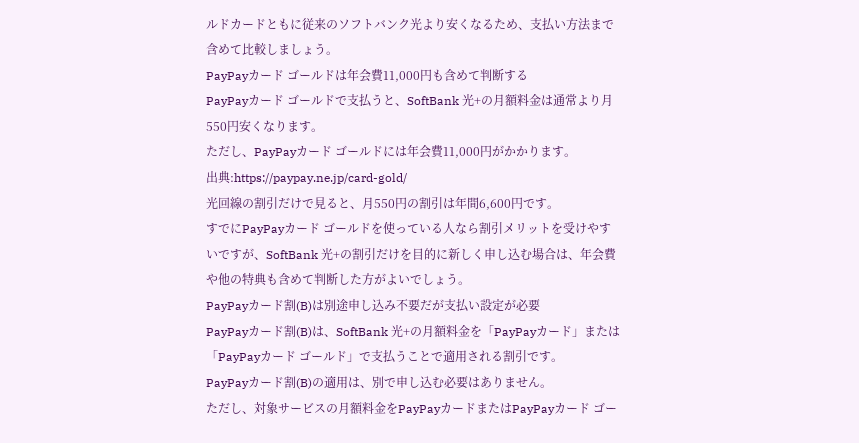ルドカードともに従来のソフトバンク光より安くなるため、支払い方法まで含めて比較しましょう。
PayPayカード ゴールドは年会費11,000円も含めて判断する
PayPayカード ゴールドで支払うと、SoftBank 光+の月額料金は通常より月550円安くなります。
ただし、PayPayカード ゴールドには年会費11,000円がかかります。
出典:https://paypay.ne.jp/card-gold/
光回線の割引だけで見ると、月550円の割引は年間6,600円です。
すでにPayPayカード ゴールドを使っている人なら割引メリットを受けやすいですが、SoftBank 光+の割引だけを目的に新しく申し込む場合は、年会費や他の特典も含めて判断した方がよいでしょう。
PayPayカード割(B)は別途申し込み不要だが支払い設定が必要
PayPayカード割(B)は、SoftBank 光+の月額料金を「PayPayカード」または「PayPayカード ゴールド」で支払うことで適用される割引です。
PayPayカード割(B)の適用は、別で申し込む必要はありません。
ただし、対象サービスの月額料金をPayPayカードまたはPayPayカード ゴー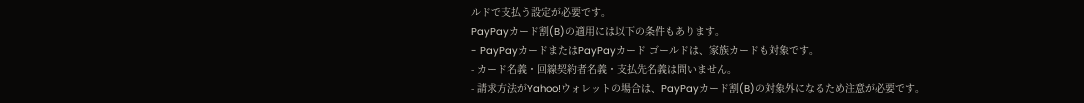ルドで支払う設定が必要です。
PayPayカード割(B)の適用には以下の条件もあります。
- PayPayカードまたはPayPayカード ゴールドは、家族カードも対象です。
- カード名義・回線契約者名義・支払先名義は問いません。
- 請求方法がYahoo!ウォレットの場合は、PayPayカード割(B)の対象外になるため注意が必要です。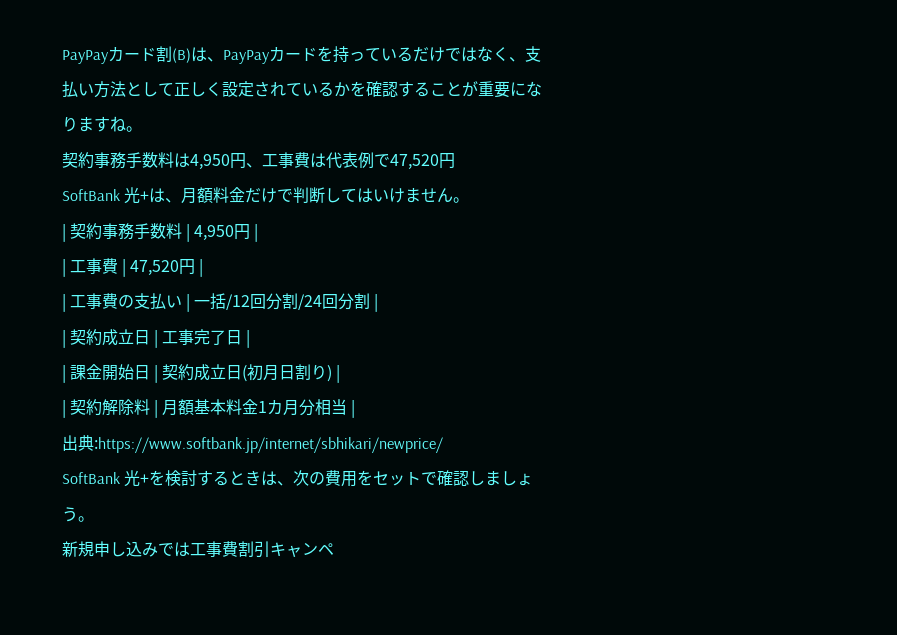PayPayカード割(B)は、PayPayカードを持っているだけではなく、支払い方法として正しく設定されているかを確認することが重要になりますね。
契約事務手数料は4,950円、工事費は代表例で47,520円
SoftBank 光+は、月額料金だけで判断してはいけません。
| 契約事務手数料 | 4,950円 |
| 工事費 | 47,520円 |
| 工事費の支払い | 一括/12回分割/24回分割 |
| 契約成立日 | 工事完了日 |
| 課金開始日 | 契約成立日(初月日割り) |
| 契約解除料 | 月額基本料金1カ月分相当 |
出典:https://www.softbank.jp/internet/sbhikari/newprice/
SoftBank 光+を検討するときは、次の費用をセットで確認しましょう。
新規申し込みでは工事費割引キャンペ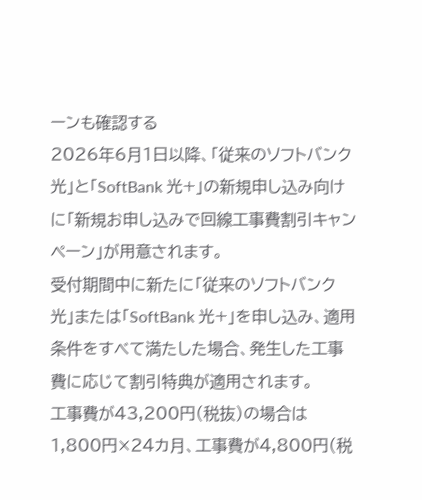ーンも確認する
2026年6月1日以降、「従来のソフトバンク光」と「SoftBank 光+」の新規申し込み向けに「新規お申し込みで回線工事費割引キャンペーン」が用意されます。
受付期間中に新たに「従来のソフトバンク光」または「SoftBank 光+」を申し込み、適用条件をすべて満たした場合、発生した工事費に応じて割引特典が適用されます。
工事費が43,200円(税抜)の場合は1,800円×24カ月、工事費が4,800円(税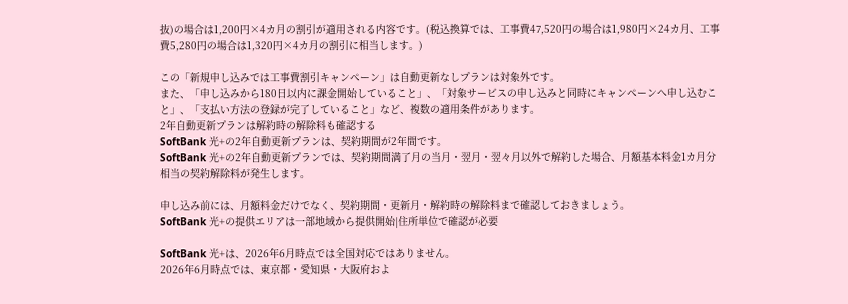抜)の場合は1,200円×4カ月の割引が適用される内容です。(税込換算では、工事費47,520円の場合は1,980円×24カ月、工事費5,280円の場合は1,320円×4カ月の割引に相当します。)

この「新規申し込みでは工事費割引キャンペーン」は自動更新なしプランは対象外です。
また、「申し込みから180日以内に課金開始していること」、「対象サービスの申し込みと同時にキャンペーンへ申し込むこと」、「支払い方法の登録が完了していること」など、複数の適用条件があります。
2年自動更新プランは解約時の解除料も確認する
SoftBank 光+の2年自動更新プランは、契約期間が2年間です。
SoftBank 光+の2年自動更新プランでは、契約期間満了月の当月・翌月・翌々月以外で解約した場合、月額基本料金1カ月分相当の契約解除料が発生します。

申し込み前には、月額料金だけでなく、契約期間・更新月・解約時の解除料まで確認しておきましょう。
SoftBank 光+の提供エリアは一部地域から提供開始|住所単位で確認が必要

SoftBank 光+は、2026年6月時点では全国対応ではありません。
2026年6月時点では、東京都・愛知県・大阪府およ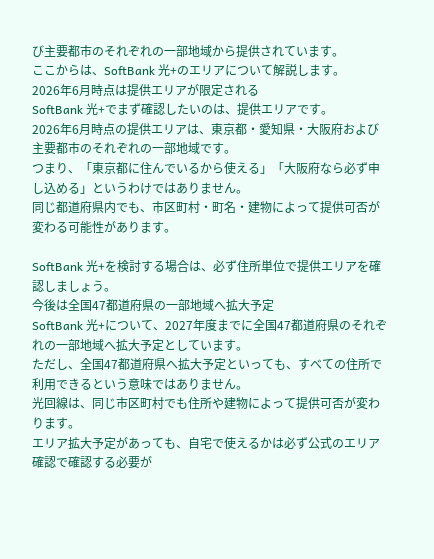び主要都市のそれぞれの一部地域から提供されています。
ここからは、SoftBank 光+のエリアについて解説します。
2026年6月時点は提供エリアが限定される
SoftBank 光+でまず確認したいのは、提供エリアです。
2026年6月時点の提供エリアは、東京都・愛知県・大阪府および主要都市のそれぞれの一部地域です。
つまり、「東京都に住んでいるから使える」「大阪府なら必ず申し込める」というわけではありません。
同じ都道府県内でも、市区町村・町名・建物によって提供可否が変わる可能性があります。

SoftBank 光+を検討する場合は、必ず住所単位で提供エリアを確認しましょう。
今後は全国47都道府県の一部地域へ拡大予定
SoftBank 光+について、2027年度までに全国47都道府県のそれぞれの一部地域へ拡大予定としています。
ただし、全国47都道府県へ拡大予定といっても、すべての住所で利用できるという意味ではありません。
光回線は、同じ市区町村でも住所や建物によって提供可否が変わります。
エリア拡大予定があっても、自宅で使えるかは必ず公式のエリア確認で確認する必要が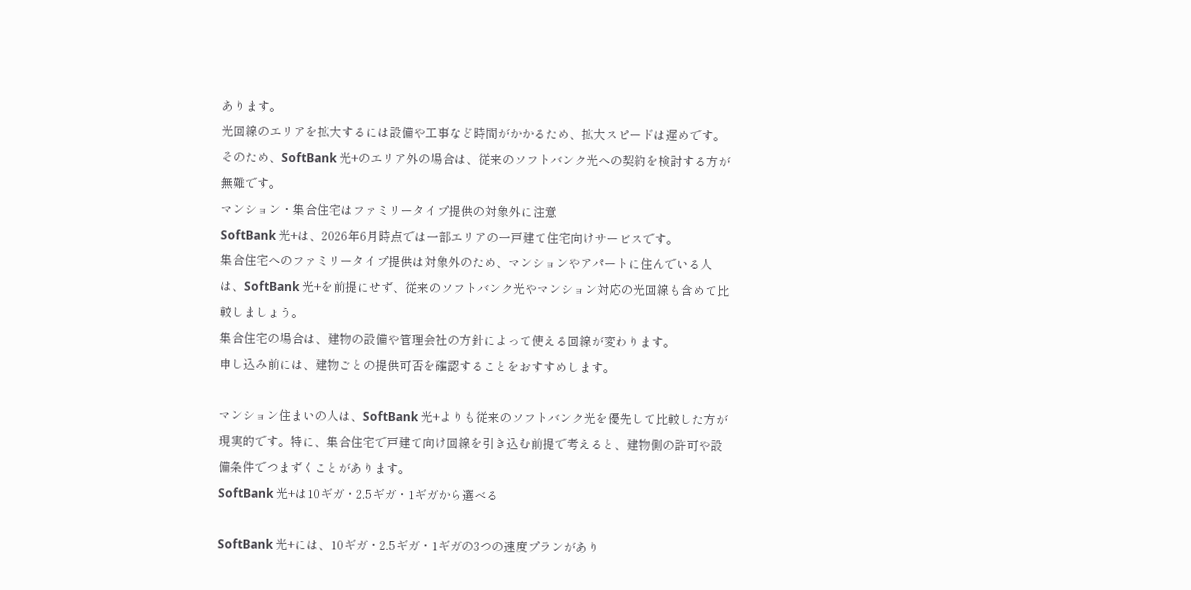あります。
光回線のエリアを拡大するには設備や工事など時間がかかるため、拡大スピードは遅めです。
そのため、SoftBank 光+のエリア外の場合は、従来のソフトバンク光への契約を検討する方が無難です。
マンション・集合住宅はファミリータイプ提供の対象外に注意
SoftBank 光+は、2026年6月時点では一部エリアの一戸建て住宅向けサービスです。
集合住宅へのファミリータイプ提供は対象外のため、マンションやアパートに住んでいる人は、SoftBank 光+を前提にせず、従来のソフトバンク光やマンション対応の光回線も含めて比較しましょう。
集合住宅の場合は、建物の設備や管理会社の方針によって使える回線が変わります。
申し込み前には、建物ごとの提供可否を確認することをおすすめします。

マンション住まいの人は、SoftBank 光+よりも従来のソフトバンク光を優先して比較した方が現実的です。特に、集合住宅で戸建て向け回線を引き込む前提で考えると、建物側の許可や設備条件でつまずくことがあります。
SoftBank 光+は10ギガ・2.5ギガ・1ギガから選べる

SoftBank 光+には、10ギガ・2.5ギガ・1ギガの3つの速度プランがあり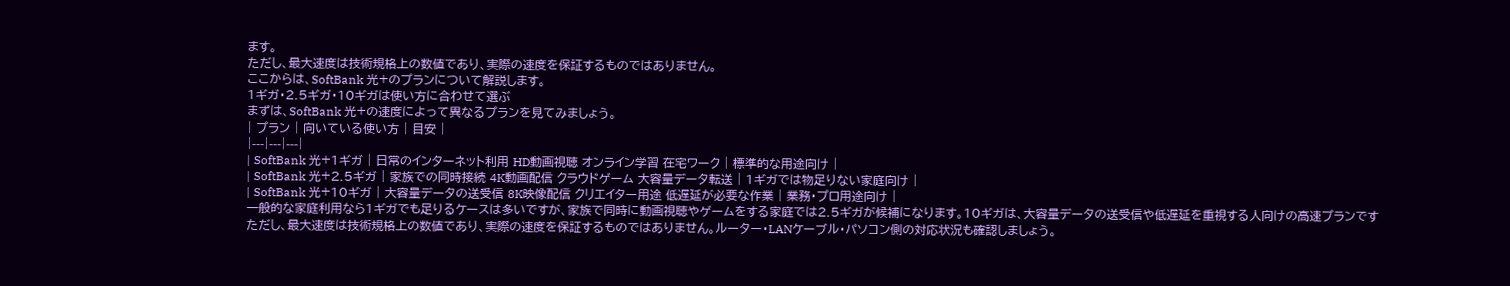ます。
ただし、最大速度は技術規格上の数値であり、実際の速度を保証するものではありません。
ここからは、SoftBank 光+のプランについて解説します。
1ギガ・2.5ギガ・10ギガは使い方に合わせて選ぶ
まずは、SoftBank 光+の速度によって異なるプランを見てみましょう。
| プラン | 向いている使い方 | 目安 |
|---|---|---|
| SoftBank 光+1ギガ | 日常のインターネット利用 HD動画視聴 オンライン学習 在宅ワーク | 標準的な用途向け |
| SoftBank 光+2.5ギガ | 家族での同時接続 4K動画配信 クラウドゲーム 大容量データ転送 | 1ギガでは物足りない家庭向け |
| SoftBank 光+10ギガ | 大容量データの送受信 8K映像配信 クリエイター用途 低遅延が必要な作業 | 業務・プロ用途向け |
一般的な家庭利用なら1ギガでも足りるケースは多いですが、家族で同時に動画視聴やゲームをする家庭では2.5ギガが候補になります。10ギガは、大容量データの送受信や低遅延を重視する人向けの高速プランです
ただし、最大速度は技術規格上の数値であり、実際の速度を保証するものではありません。ルーター・LANケーブル・パソコン側の対応状況も確認しましょう。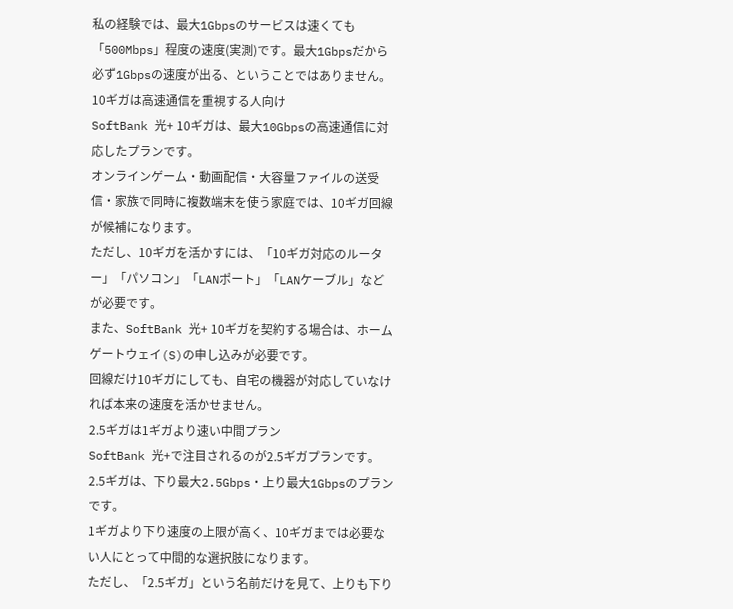私の経験では、最大1Gbpsのサービスは速くても「500Mbps」程度の速度(実測)です。最大1Gbpsだから必ず1Gbpsの速度が出る、ということではありません。
10ギガは高速通信を重視する人向け
SoftBank 光+ 10ギガは、最大10Gbpsの高速通信に対応したプランです。
オンラインゲーム・動画配信・大容量ファイルの送受信・家族で同時に複数端末を使う家庭では、10ギガ回線が候補になります。
ただし、10ギガを活かすには、「10ギガ対応のルーター」「パソコン」「LANポート」「LANケーブル」などが必要です。
また、SoftBank 光+ 10ギガを契約する場合は、ホームゲートウェイ(S)の申し込みが必要です。
回線だけ10ギガにしても、自宅の機器が対応していなければ本来の速度を活かせません。
2.5ギガは1ギガより速い中間プラン
SoftBank 光+で注目されるのが2.5ギガプランです。
2.5ギガは、下り最大2.5Gbps・上り最大1Gbpsのプランです。
1ギガより下り速度の上限が高く、10ギガまでは必要ない人にとって中間的な選択肢になります。
ただし、「2.5ギガ」という名前だけを見て、上りも下り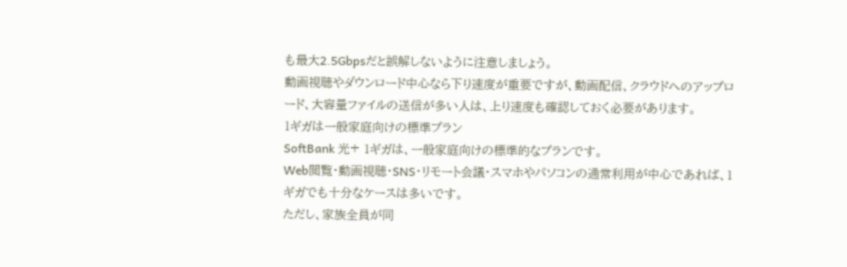も最大2.5Gbpsだと誤解しないように注意しましょう。
動画視聴やダウンロード中心なら下り速度が重要ですが、動画配信、クラウドへのアップロード、大容量ファイルの送信が多い人は、上り速度も確認しておく必要があります。
1ギガは一般家庭向けの標準プラン
SoftBank 光+ 1ギガは、一般家庭向けの標準的なプランです。
Web閲覧・動画視聴・SNS・リモート会議・スマホやパソコンの通常利用が中心であれば、1ギガでも十分なケースは多いです。
ただし、家族全員が同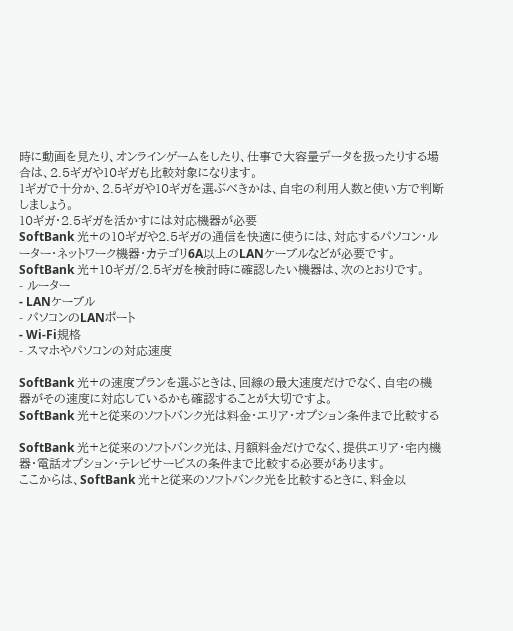時に動画を見たり、オンラインゲームをしたり、仕事で大容量データを扱ったりする場合は、2.5ギガや10ギガも比較対象になります。
1ギガで十分か、2.5ギガや10ギガを選ぶべきかは、自宅の利用人数と使い方で判断しましょう。
10ギガ・2.5ギガを活かすには対応機器が必要
SoftBank 光+の10ギガや2.5ギガの通信を快適に使うには、対応するパソコン・ルーター・ネットワーク機器・カテゴリ6A以上のLANケーブルなどが必要です。
SoftBank 光+10ギガ/2.5ギガを検討時に確認したい機器は、次のとおりです。
- ルーター
- LANケーブル
- パソコンのLANポート
- Wi-Fi規格
- スマホやパソコンの対応速度

SoftBank 光+の速度プランを選ぶときは、回線の最大速度だけでなく、自宅の機器がその速度に対応しているかも確認することが大切ですよ。
SoftBank 光+と従来のソフトバンク光は料金・エリア・オプション条件まで比較する

SoftBank 光+と従来のソフトバンク光は、月額料金だけでなく、提供エリア・宅内機器・電話オプション・テレビサービスの条件まで比較する必要があります。
ここからは、SoftBank 光+と従来のソフトバンク光を比較するときに、料金以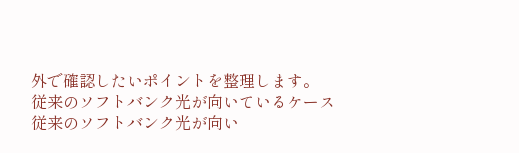外で確認したいポイントを整理します。
従来のソフトバンク光が向いているケース
従来のソフトバンク光が向い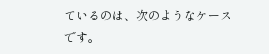ているのは、次のようなケースです。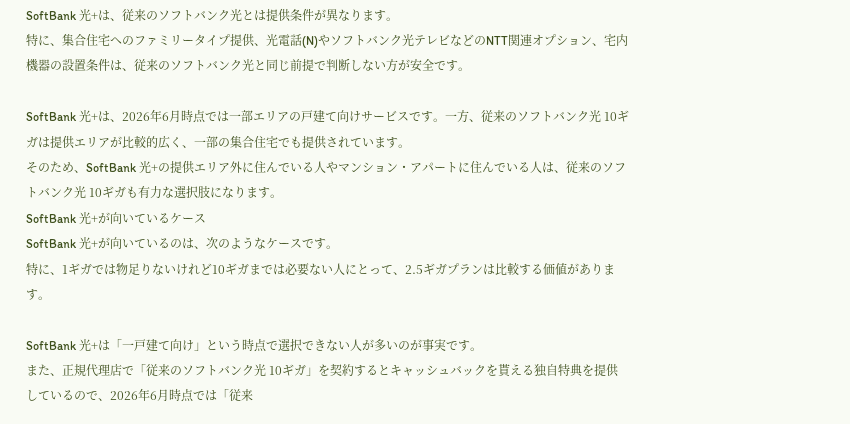SoftBank 光+は、従来のソフトバンク光とは提供条件が異なります。
特に、集合住宅へのファミリータイプ提供、光電話(N)やソフトバンク光テレビなどのNTT関連オプション、宅内機器の設置条件は、従来のソフトバンク光と同じ前提で判断しない方が安全です。

SoftBank 光+は、2026年6月時点では一部エリアの戸建て向けサービスです。一方、従来のソフトバンク光 10ギガは提供エリアが比較的広く、一部の集合住宅でも提供されています。
そのため、SoftBank 光+の提供エリア外に住んでいる人やマンション・アパートに住んでいる人は、従来のソフトバンク光 10ギガも有力な選択肢になります。
SoftBank 光+が向いているケース
SoftBank 光+が向いているのは、次のようなケースです。
特に、1ギガでは物足りないけれど10ギガまでは必要ない人にとって、2.5ギガプランは比較する価値があります。

SoftBank 光+は「一戸建て向け」という時点で選択できない人が多いのが事実です。
また、正規代理店で「従来のソフトバンク光 10ギガ」を契約するとキャッシュバックを貰える独自特典を提供しているので、2026年6月時点では「従来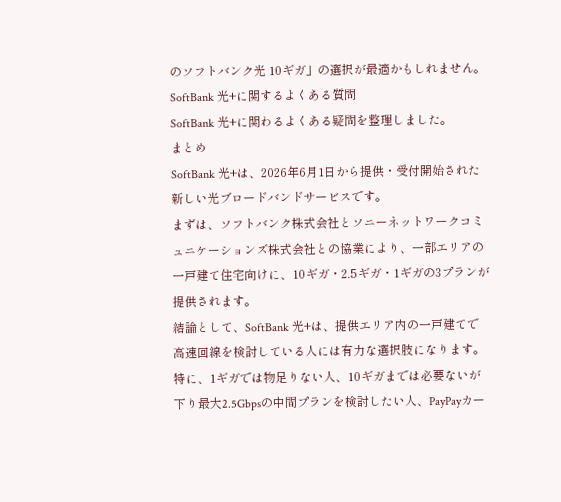のソフトバンク光 10ギガ」の選択が最適かもしれません。
SoftBank 光+に関するよくある質問
SoftBank 光+に関わるよくある疑問を整理しました。
まとめ
SoftBank 光+は、2026年6月1日から提供・受付開始された新しい光ブロードバンドサービスです。
まずは、ソフトバンク株式会社とソニーネットワークコミュニケーションズ株式会社との協業により、一部エリアの一戸建て住宅向けに、10ギガ・2.5ギガ・1ギガの3プランが提供されます。
結論として、SoftBank 光+は、提供エリア内の一戸建てで高速回線を検討している人には有力な選択肢になります。
特に、1ギガでは物足りない人、10ギガまでは必要ないが下り最大2.5Gbpsの中間プランを検討したい人、PayPayカー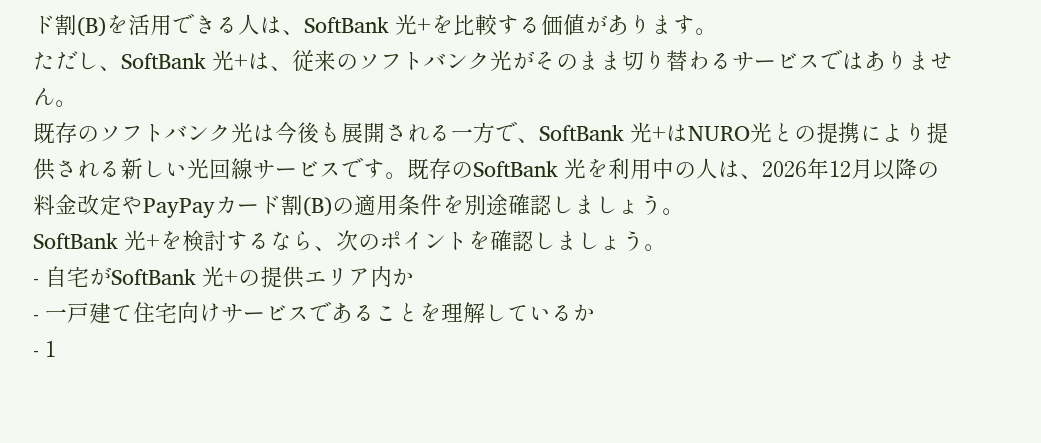ド割(B)を活用できる人は、SoftBank 光+を比較する価値があります。
ただし、SoftBank 光+は、従来のソフトバンク光がそのまま切り替わるサービスではありません。
既存のソフトバンク光は今後も展開される一方で、SoftBank 光+はNURO光との提携により提供される新しい光回線サービスです。既存のSoftBank 光を利用中の人は、2026年12月以降の料金改定やPayPayカード割(B)の適用条件を別途確認しましょう。
SoftBank 光+を検討するなら、次のポイントを確認しましょう。
- 自宅がSoftBank 光+の提供エリア内か
- 一戸建て住宅向けサービスであることを理解しているか
- 1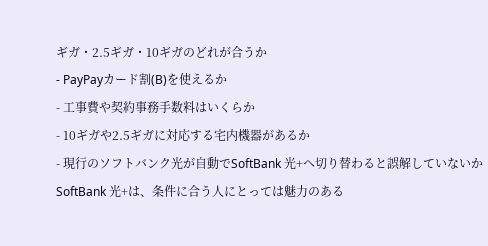ギガ・2.5ギガ・10ギガのどれが合うか
- PayPayカード割(B)を使えるか
- 工事費や契約事務手数料はいくらか
- 10ギガや2.5ギガに対応する宅内機器があるか
- 現行のソフトバンク光が自動でSoftBank 光+へ切り替わると誤解していないか
SoftBank 光+は、条件に合う人にとっては魅力のある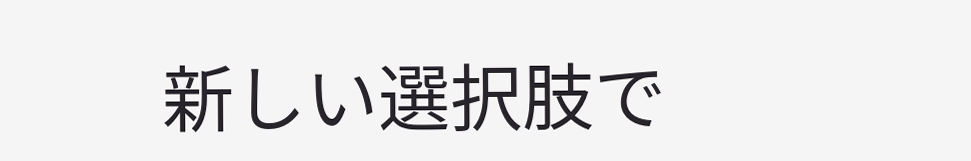新しい選択肢で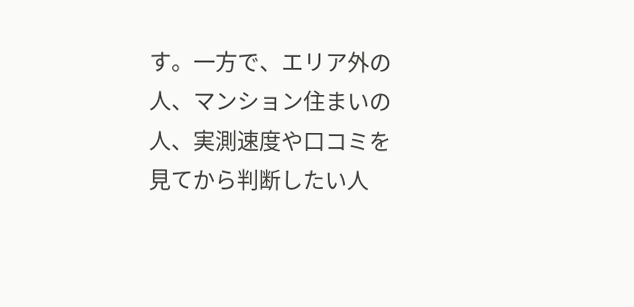す。一方で、エリア外の人、マンション住まいの人、実測速度や口コミを見てから判断したい人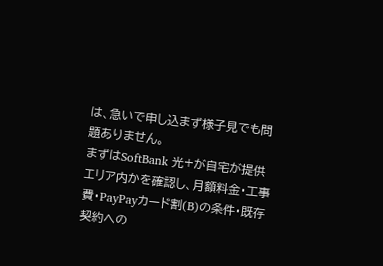は、急いで申し込まず様子見でも問題ありません。
まずはSoftBank 光+が自宅が提供エリア内かを確認し、月額料金・工事費・PayPayカード割(B)の条件・既存契約への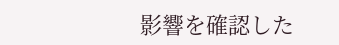影響を確認した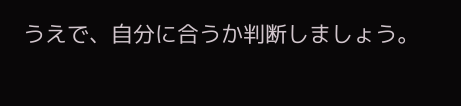うえで、自分に合うか判断しましょう。